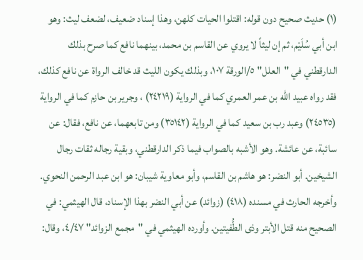(١) حديث صحيح دون قوله: اقتلوا الحيات كلهن، وهذا إسناد ضعيف، لضعف ليث: وهو ابن أبي سُلَيْم، ثم إن ليثاً لا يروي عن القاسم بن محمد، بينهما نافع كما صرح بذلك الدارقطني في "العلل" ٥/الورقة ١٠٧، وبذلك يكون الليث قد خالف الرواة عن نافع كذلك، فقد رواه عبيد الله بن عمر العمري كما في الرواية (٢٤٢١٩) ، وجرير بن حازم كما في الرواية (٢٤٥٣٥) وعبد رب بن سعيد كما في الرواية (٣٥١٤٢) ومن تابعهما، عن نافع، فقال: عن سائبة، عن عائشة. وهو الأشبه بالصواب فيما ذكر الدارقطني، وبقية رجاله ثقات رجال الشيخين. أبو النضر: هو هاشم بن القاسم، وأبو معاوية شيبان: هو ابن عبد الرحمن النحوي. وأخرجه الحارث في مسنده (٤١٨) (زوائد) عن أبي النضر بهذا الإسناد، قال الهيثمي: في الصحيح منه قتل الأبتر وذى الطُّفيتين. وأورده الهيثمي في "مجمع الزوائد" ٤/٤٧، وقال: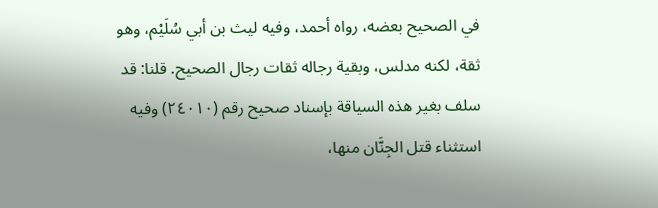في الصحيح بعضه، رواه أحمد، وفيه ليث بن أبي سُلَيْم، وهو ثقة، لكنه مدلس، وبقية رجاله ثقات رجال الصحيح. قلنا: قد سلف بغير هذه السياقة بإسناد صحيح رقم (٢٤٠١٠) وفيه استثناء قتل الجِنَّان منها،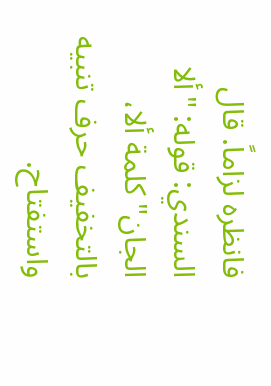فانظره لزاماً. قال السندي: قوله: "ألا الجان" كلمة ألا، بالتخفيف حرف تنبيه واستفتاح.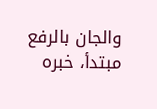والجان بالرفع مبتدأ، خبره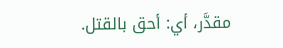مقدَّر، أي: أحق بالقتل.